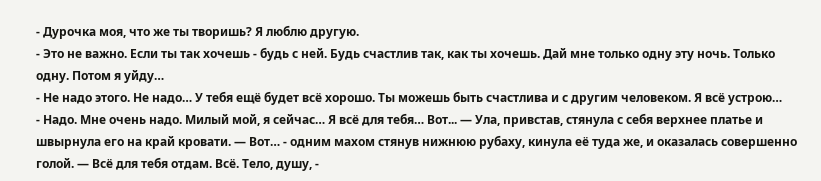- Дурочка моя, что же ты творишь? Я люблю другую.
- Это не важно. Если ты так хочешь - будь с ней. Будь счастлив так, как ты хочешь. Дай мне только одну эту ночь. Только одну. Потом я уйду…
- Не надо этого. Не надо… У тебя ещё будет всё хорошо. Ты можешь быть счастлива и с другим человеком. Я всё устрою…
- Надо. Мне очень надо. Милый мой, я сейчас… Я всё для тебя… Вот... — Ула, привстав, стянула с себя верхнее платье и швырнула его на край кровати. — Вот… - одним махом стянув нижнюю рубаху, кинула её туда же, и оказалась совершенно голой. — Всё для тебя отдам. Всё. Тело, душу, -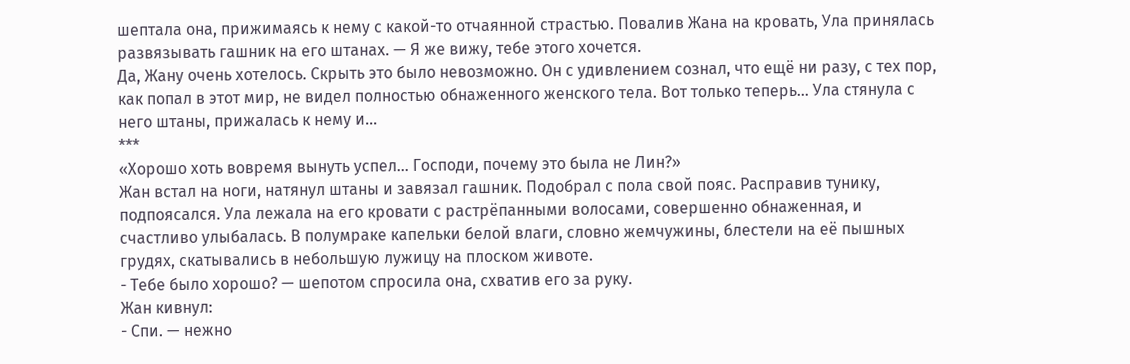шептала она, прижимаясь к нему с какой-то отчаянной страстью. Повалив Жана на кровать, Ула принялась развязывать гашник на его штанах. — Я же вижу, тебе этого хочется.
Да, Жану очень хотелось. Скрыть это было невозможно. Он с удивлением сознал, что ещё ни разу, с тех пор, как попал в этот мир, не видел полностью обнаженного женского тела. Вот только теперь… Ула стянула с него штаны, прижалась к нему и…
***
«Хорошо хоть вовремя вынуть успел… Господи, почему это была не Лин?»
Жан встал на ноги, натянул штаны и завязал гашник. Подобрал с пола свой пояс. Расправив тунику, подпоясался. Ула лежала на его кровати с растрёпанными волосами, совершенно обнаженная, и счастливо улыбалась. В полумраке капельки белой влаги, словно жемчужины, блестели на её пышных грудях, скатывались в небольшую лужицу на плоском животе.
- Тебе было хорошо? — шепотом спросила она, схватив его за руку.
Жан кивнул:
- Спи. — нежно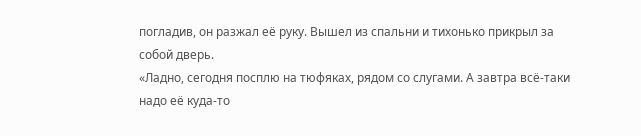погладив, он разжал её руку. Вышел из спальни и тихонько прикрыл за собой дверь.
«Ладно, сегодня посплю на тюфяках, рядом со слугами. А завтра всё-таки надо её куда-то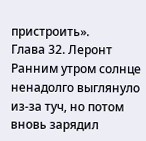пристроить».
Глава 32. Леронт
Ранним утром солнце ненадолго выглянуло из-за туч, но потом вновь зарядил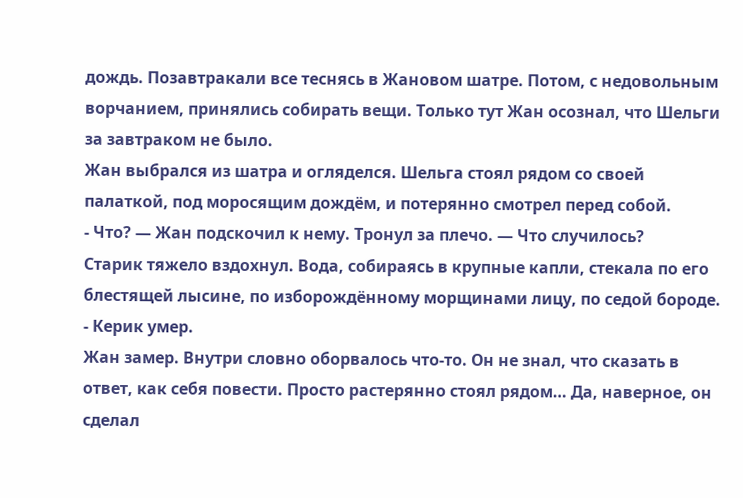дождь. Позавтракали все теснясь в Жановом шатре. Потом, с недовольным ворчанием, принялись собирать вещи. Только тут Жан осознал, что Шельги за завтраком не было.
Жан выбрался из шатра и огляделся. Шельга стоял рядом со своей палаткой, под моросящим дождём, и потерянно смотрел перед собой.
- Что? — Жан подскочил к нему. Тронул за плечо. — Что случилось?
Старик тяжело вздохнул. Вода, собираясь в крупные капли, стекала по его блестящей лысине, по изборождённому морщинами лицу, по седой бороде.
- Керик умер.
Жан замер. Внутри словно оборвалось что-то. Он не знал, что сказать в ответ, как себя повести. Просто растерянно стоял рядом… Да, наверное, он сделал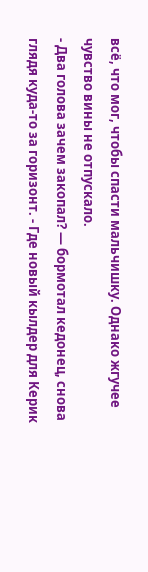всё, что мог, чтобы спасти мальчишку. Однако жгучее чувство вины не отпускало.
- Два голова зачем закопал? — бормотал кедонец, снова глядя куда-то за горизонт. - Где новый кылдер для Керик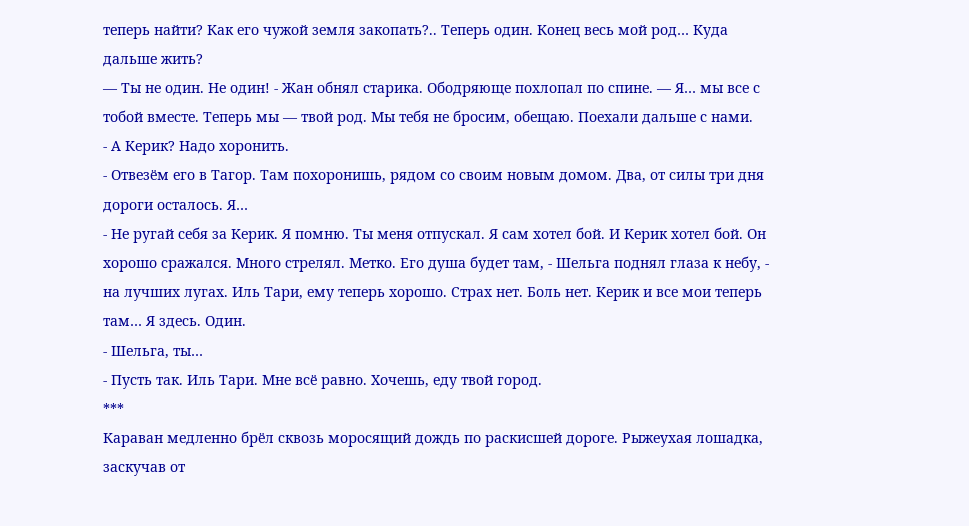теперь найти? Как его чужой земля закопать?.. Теперь один. Конец весь мой род… Куда дальше жить?
— Ты не один. Не один! - Жан обнял старика. Ободряюще похлопал по спине. — Я… мы все с тобой вместе. Теперь мы — твой род. Мы тебя не бросим, обещаю. Поехали дальше с нами.
- А Керик? Надо хоронить.
- Отвезём его в Тагор. Там похоронишь, рядом со своим новым домом. Два, от силы три дня дороги осталось. Я…
- Не ругай себя за Керик. Я помню. Ты меня отпускал. Я сам хотел бой. И Керик хотел бой. Он хорошо сражался. Много стрелял. Метко. Его душа будет там, - Шельга поднял глаза к небу, - на лучших лугах. Иль Тари, ему теперь хорошо. Страх нет. Боль нет. Керик и все мои теперь там… Я здесь. Один.
- Шельга, ты…
- Пусть так. Иль Тари. Мне всё равно. Хочешь, еду твой город.
***
Караван медленно брёл сквозь моросящий дождь по раскисшей дороге. Рыжеухая лошадка, заскучав от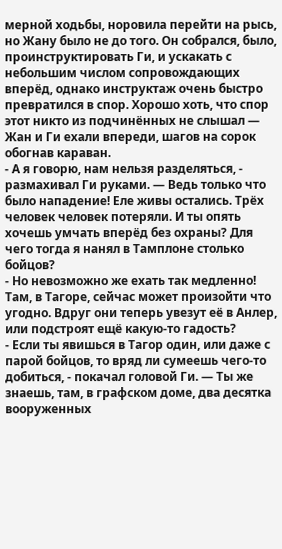мерной ходьбы, норовила перейти на рысь, но Жану было не до того. Он собрался, было, проинструктировать Ги, и ускакать с небольшим числом сопровождающих вперёд, однако инструктаж очень быстро превратился в спор. Хорошо хоть, что спор этот никто из подчинённых не слышал — Жан и Ги ехали впереди, шагов на сорок обогнав караван.
- А я говорю, нам нельзя разделяться, - размахивал Ги руками. — Ведь только что было нападение! Еле живы остались. Трёх человек человек потеряли. И ты опять хочешь умчать вперёд без охраны? Для чего тогда я нанял в Тамплоне столько бойцов?
- Но невозможно же ехать так медленно! Там, в Тагоре, сейчас может произойти что угодно. Вдруг они теперь увезут её в Анлер, или подстроят ещё какую-то гадость?
- Если ты явишься в Тагор один, или даже с парой бойцов, то вряд ли сумеешь чего-то добиться, - покачал головой Ги. — Ты же знаешь, там, в графском доме, два десятка вооруженных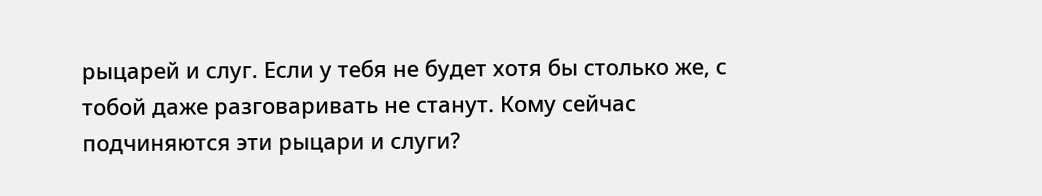рыцарей и слуг. Если у тебя не будет хотя бы столько же, с тобой даже разговаривать не станут. Кому сейчас подчиняются эти рыцари и слуги?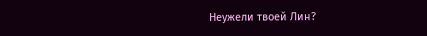Неужели твоей Лин?